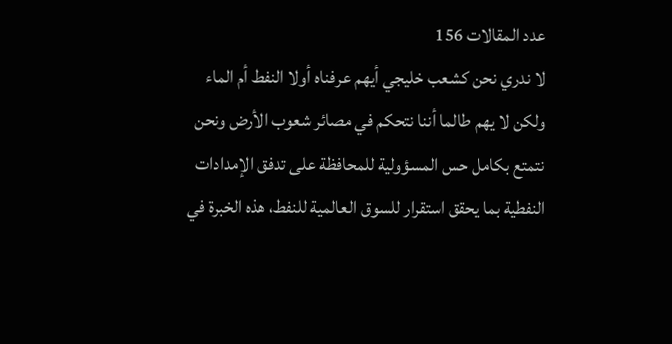عدد المقالات 156
لا ندري نحن كشعب خليجي أيهم عرفناه أولا النفط أم الماء ولكن لا يهم طالما أننا نتحكم في مصائر شعوب الأرض ونحن نتمتع بكامل حس المسؤولية للمحافظة على تدفق الإمدادات النفطية بما يحقق استقرار للسوق العالمية للنفط، هذه الخبرة في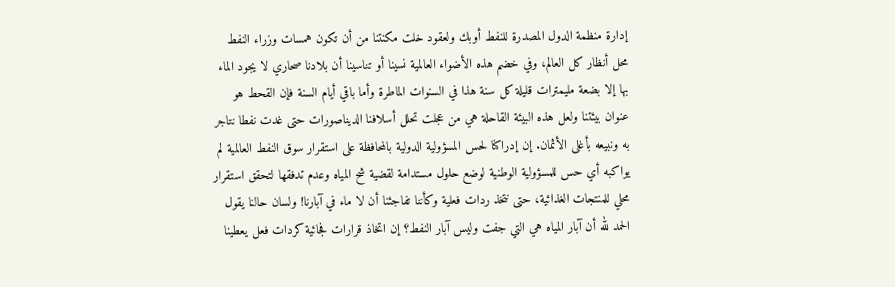إدارة منظمة الدول المصدرة للنفط أوبك ولعقود خلت مكنتنا من أن تكون همسات وزراء النفط محل أنظار كل العالم، وفي خضم هذه الأضواء العالمية نسينا أو تناسينا أن بلادنا صحاري لا يجود الماء بها إلا بضعة مليمترات قليلة كل سنة هذا في السنوات الماطرة وأما باقي أيام السنة فإن القحط هو عنوان بيئتنا ولعل هذه البيئة القاحلة هي من عجلت تحلل أسلافنا الديناصورات حتى غدت نفطا نتاجر به ونبيعه بأغلى الأثمان. إن إدراكنا لحس المسؤولية الدولية بالمحافظة على استقرار سوق النفط العالمية لم يواكبه أي حس للمسؤولية الوطنية لوضع حلول مستدامة لقضية شح المياه وعدم تدفقها لتحقق استقرار محلي للمنتجات الغذائية، حتى نتخذ ردات فعلية وكأننا تفاجئنا أن لا ماء في آبارنا! ولسان حالنا يقول الحمد لله أن آبار المياه هي التي جفت وليس آبار النفط؟ إن اتخاذ قرارات فجائية كردات فعل يعطينا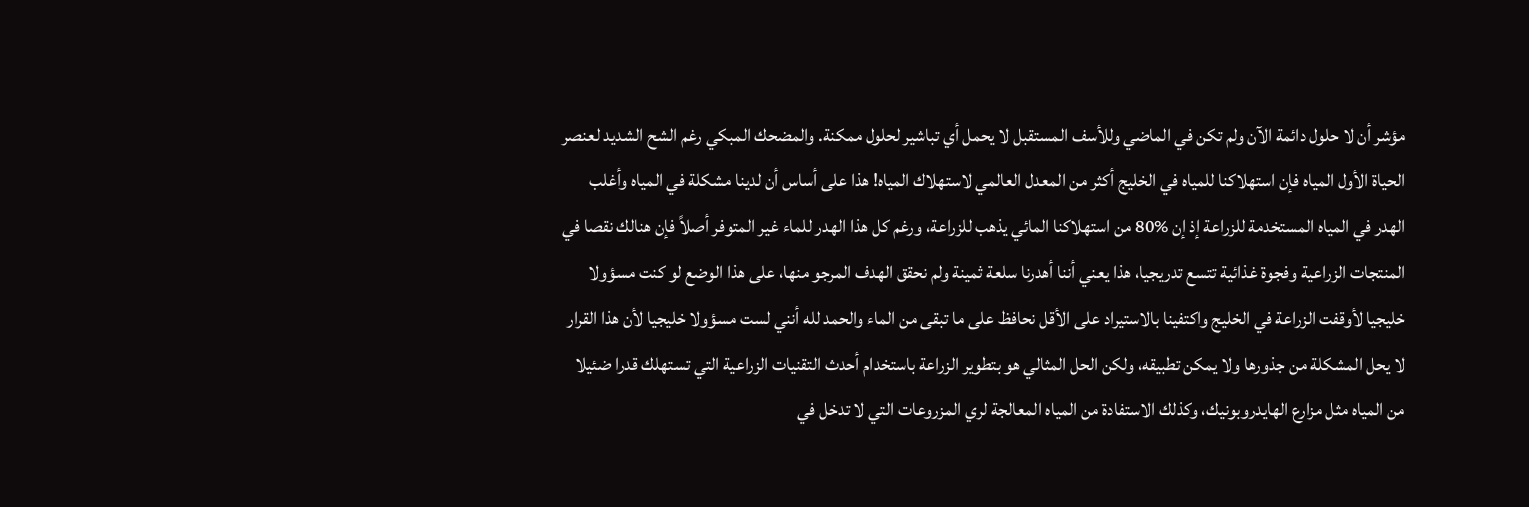مؤشر أن لا حلول دائمة الآن ولم تكن في الماضي وللأسف المستقبل لا يحمل أي تباشير لحلول ممكنة. والمضحك المبكي رغم الشح الشديد لعنصر الحياة الأول المياه فإن استهلاكنا للمياه في الخليج أكثر من المعدل العالمي لاستهلاك المياه! هذا على أساس أن لدينا مشكلة في المياه وأغلب الهدر في المياه المستخدمة للزراعة إذ إن %80 من استهلاكنا المائي يذهب للزراعة، ورغم كل هذا الهدر للماء غير المتوفر أصلاً فإن هنالك نقصا في المنتجات الزراعية وفجوة غذائية تتسع تدريجيا، هذا يعني أننا أهدرنا سلعة ثمينة ولم نحقق الهدف المرجو منها، على هذا الوضع لو كنت مسؤولا خليجيا لأوقفت الزراعة في الخليج واكتفينا بالاستيراد على الأقل نحافظ على ما تبقى من الماء والحمد لله أنني لست مسؤولا خليجيا لأن هذا القرار لا يحل المشكلة من جذورها ولا يمكن تطبيقه، ولكن الحل المثالي هو بتطوير الزراعة باستخدام أحدث التقنيات الزراعية التي تستهلك قدرا ضئيلا من المياه مثل مزارع الهايدروبونيك، وكذلك الاستفادة من المياه المعالجة لري المزروعات التي لا تدخل في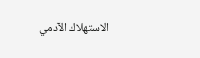الاستهلاك الآدمي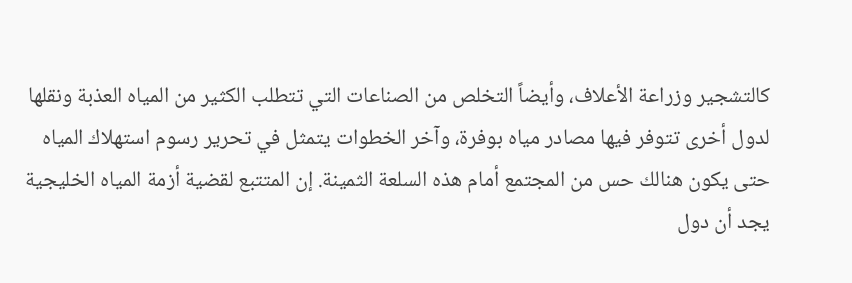كالتشجير وزراعة الأعلاف، وأيضاً التخلص من الصناعات التي تتطلب الكثير من المياه العذبة ونقلها لدول أخرى تتوفر فيها مصادر مياه بوفرة، وآخر الخطوات يتمثل في تحرير رسوم استهلاك المياه حتى يكون هنالك حس من المجتمع أمام هذه السلعة الثمينة. إن المتتبع لقضية أزمة المياه الخليجية يجد أن دول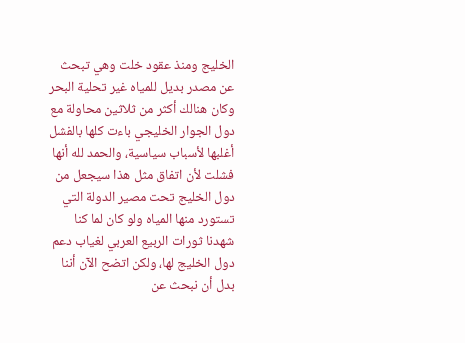الخليج ومنذ عقود خلت وهي تبحث عن مصدر بديل للمياه غير تحلية البحر وكان هنالك أكثر من ثلاثين محاولة مع دول الجوار الخليجي باءت كلها بالفشل أغلبها لأسباب سياسية، والحمد لله أنها فشلت لأن اتفاق مثل هذا سيجعل من دول الخليج تحت مصير الدولة التي تستورد منها المياه ولو كان لما كنا شهدنا ثورات الربيع العربي لغياب دعم دول الخليج لها، ولكن اتضح الآن أننا بدل أن نبحث عن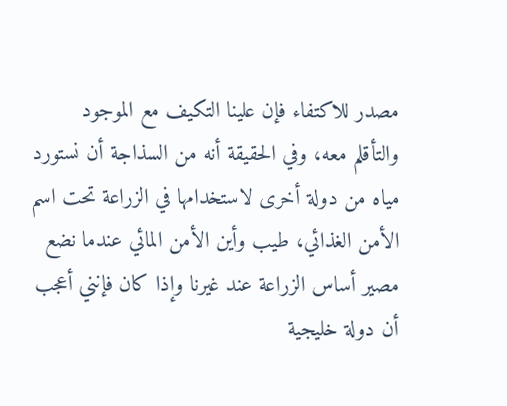مصدر للاكتفاء فإن علينا التكيف مع الموجود والتأقلم معه، وفي الحقيقة أنه من السذاجة أن نستورد مياه من دولة أخرى لاستخدامها في الزراعة تحت اسم الأمن الغذائي، طيب وأين الأمن المائي عندما نضع مصير أساس الزراعة عند غيرنا وإذا كان فإنني أعجب أن دولة خليجية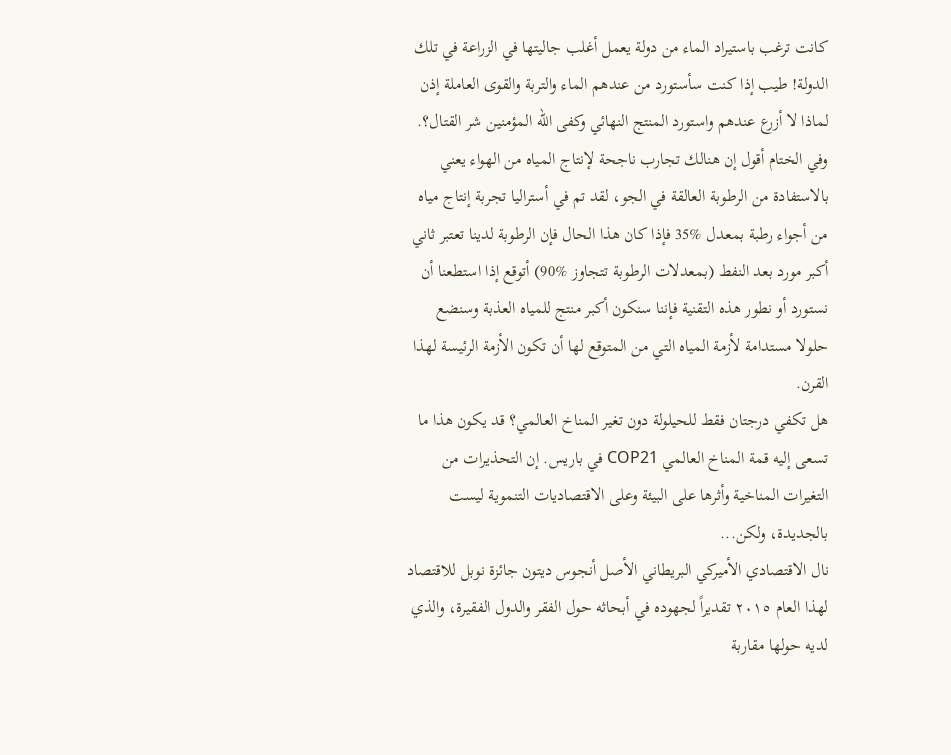كانت ترغب باستيراد الماء من دولة يعمل أغلب جاليتها في الزراعة في تلك الدولة! طيب إذا كنت سأستورد من عندهم الماء والتربة والقوى العاملة إذن لماذا لا أزرع عندهم واستورد المنتج النهائي وكفى الله المؤمنين شر القتال؟. وفي الختام أقول إن هنالك تجارب ناجحة لإنتاج المياه من الهواء يعني بالاستفادة من الرطوبة العالقة في الجو، لقد تم في أستراليا تجربة إنتاج مياه من أجواء رطبة بمعدل %35 فإذا كان هذا الحال فإن الرطوبة لدينا تعتبر ثاني أكبر مورد بعد النفط (بمعدلات الرطوبة تتجاوز %90) أتوقع إذا استطعنا أن نستورد أو نطور هذه التقنية فإننا سنكون أكبر منتج للمياه العذبة وسنضع حلولا مستدامة لأزمة المياه التي من المتوقع لها أن تكون الأزمة الرئيسة لهذا القرن.
هل تكفي درجتان فقط للحيلولة دون تغير المناخ العالمي؟ قد يكون هذا ما تسعى إليه قمة المناخ العالمي COP21 في باريس. إن التحذيرات من التغيرات المناخية وأثرها على البيئة وعلى الاقتصاديات التنموية ليست بالجديدة، ولكن...
نال الاقتصادي الأميركي البريطاني الأصل أنجوس ديتون جائزة نوبل للاقتصاد لهذا العام ٢٠١٥ تقديراً لجهوده في أبحاثه حول الفقر والدول الفقيرة، والذي لديه حولها مقاربة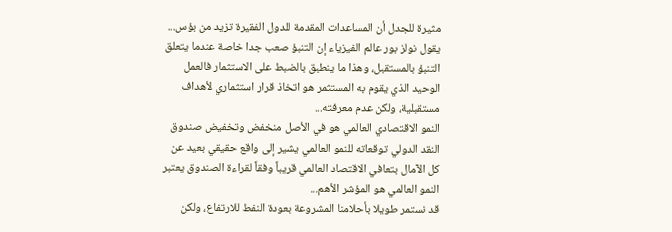مثيرة للجدل أن المساعدات المقدمة للدول الفقيرة تزيد من بؤس...
يقول نولز بور عالم الفيزياء إن التنبؤ صعب جدا خاصة عندما يتعلق التنبؤ بالمستقبل، وهذا ما ينطبق بالضبط على الاستثمار فالعمل الوحيد الذي يقوم به المستثمر هو اتخاذ قرار استثماري لأهداف مستقبلية، ولكن عدم معرفته...
النمو الاقتصادي العالمي هو في الأصل منخفض وتخفيض صندوق النقد الدولي توقعاته للنمو العالمي يشير إلى واقع حقيقي بعيد عن كل الآمال بتعافي الاقتصاد العالمي قريباً وفقاً لقراءة الصندوق يعتبر النمو العالمي هو المؤشر الأهم...
قد نستمر طويلا بأحلامنا المشروعة بعودة النفط للارتفاع، ولكن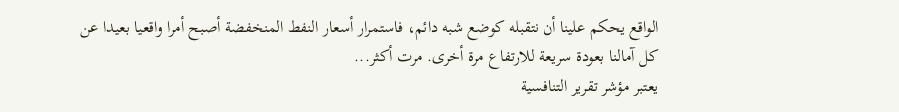الواقع يحكم علينا أن نتقبله كوضع شبه دائم، فاستمرار أسعار النفط المنخفضة أصبح أمرا واقعيا بعيدا عن كل آمالنا بعودة سريعة للارتفاع مرة أخرى. مرت أكثر...
يعتبر مؤشر تقرير التنافسية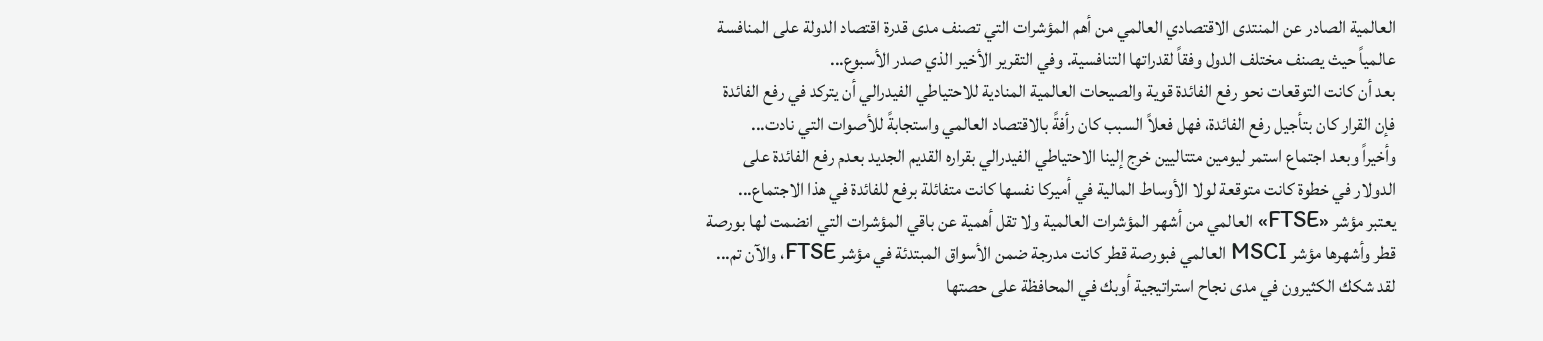العالمية الصادر عن المنتدى الاقتصادي العالمي من أهم المؤشرات التي تصنف مدى قدرة اقتصاد الدولة على المنافسة عالمياً حيث يصنف مختلف الدول وفقاً لقدراتها التنافسية. وفي التقرير الأخير الذي صدر الأسبوع...
بعد أن كانت التوقعات نحو رفع الفائدة قوية والصيحات العالمية المنادية للاحتياطي الفيدرالي أن يتركد في رفع الفائدة فإن القرار كان بتأجيل رفع الفائدة، فهل فعلاً السبب كان رأفةً بالاقتصاد العالمي واستجابةً للأصوات التي نادت...
وأخيراً وبعد اجتماع استمر ليومين متتاليين خرج إلينا الاحتياطي الفيدرالي بقراره القديم الجديد بعدم رفع الفائدة على الدولار في خطوة كانت متوقعة لولا الأوساط المالية في أميركا نفسها كانت متفائلة برفع للفائدة في هذا الاجتماع...
يعتبر مؤشر «FTSE» العالمي من أشهر المؤشرات العالمية ولا تقل أهمية عن باقي المؤشرات التي انضمت لها بورصة قطر وأشهرها مؤشر MSCI العالمي فبورصة قطر كانت مدرجة ضمن الأسواق المبتدئة في مؤشر FTSE، والآن تم...
لقد شكك الكثيرون في مدى نجاح استراتيجية أوبك في المحافظة على حصتها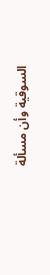السوقية وأن مسألة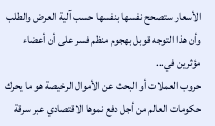الأسعار ستصحح نفسها بنفسها حسب آلية العرض والطلب وأن هذا التوجه قوبل بهجوم منظم فسر على أن أعضاء مؤثرين في...
حروب العملات أو البحث عن الأموال الرخيصة هو ما يحرك حكومات العالم من أجل دفع نموها الاقتصادي عبر سرقة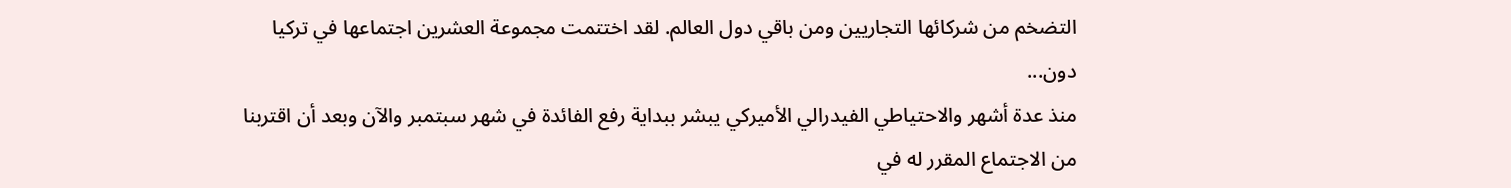التضخم من شركائها التجاريين ومن باقي دول العالم. لقد اختتمت مجموعة العشرين اجتماعها في تركيا دون...
منذ عدة أشهر والاحتياطي الفيدرالي الأميركي يبشر ببداية رفع الفائدة في شهر سبتمبر والآن وبعد أن اقتربنا من الاجتماع المقرر له في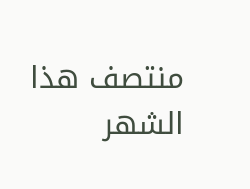منتصف هذا الشهر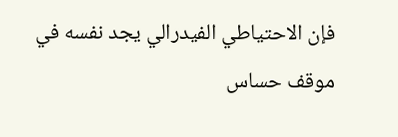فإن الاحتياطي الفيدرالي يجد نفسه في موقف حساس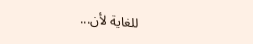للغاية لأن...